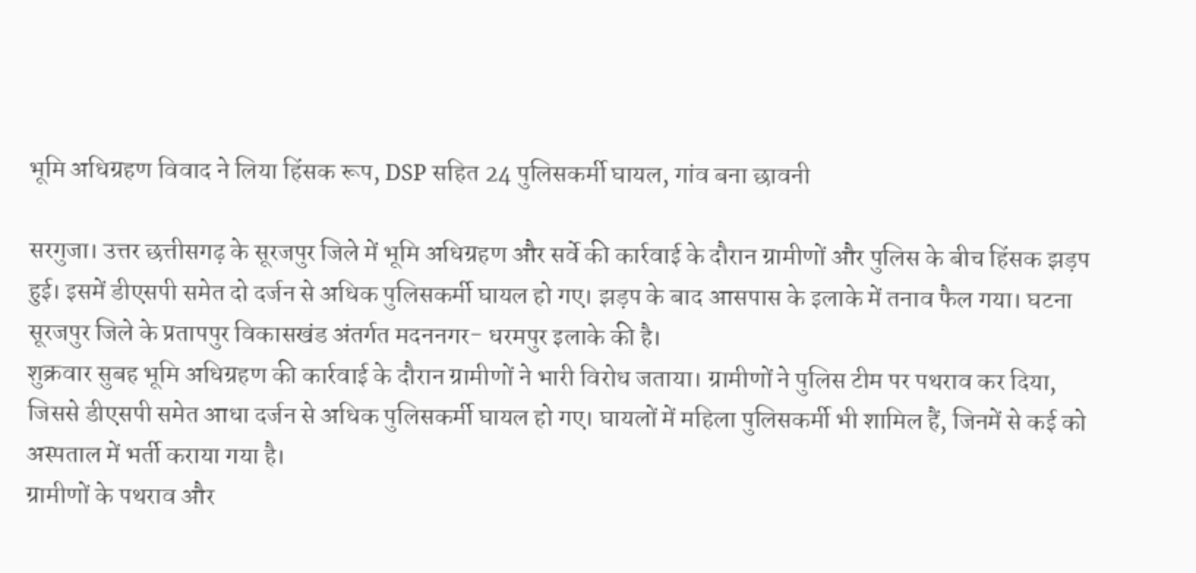भूमि अधिग्रहण विवाद ने लिया हिंसक रूप, DSP सहित 24 पुलिसकर्मी घायल, गांव बना छावनी

सरगुजा। उत्तर छत्तीसगढ़ के सूरजपुर जिले में भूमि अधिग्रहण और सर्वे की कार्रवाई के दौरान ग्रामीणों और पुलिस के बीच हिंसक झड़प हुई। इसमें डीएसपी समेत दो दर्जन से अधिक पुलिसकर्मी घायल हो गए। झड़प के बाद आसपास के इलाके में तनाव फैल गया। घटना सूरजपुर जिले के प्रतापपुर विकासखंड अंतर्गत मदननगर- धरमपुर इलाके की है।
शुक्रवार सुबह भूमि अधिग्रहण की कार्रवाई के दौरान ग्रामीणों ने भारी विरोध जताया। ग्रामीणों ने पुलिस टीम पर पथराव कर दिया, जिससे डीएसपी समेत आधा दर्जन से अधिक पुलिसकर्मी घायल हो गए। घायलों में महिला पुलिसकर्मी भी शामिल हैं, जिनमें से कई को अस्पताल में भर्ती कराया गया है।
ग्रामीणों के पथराव और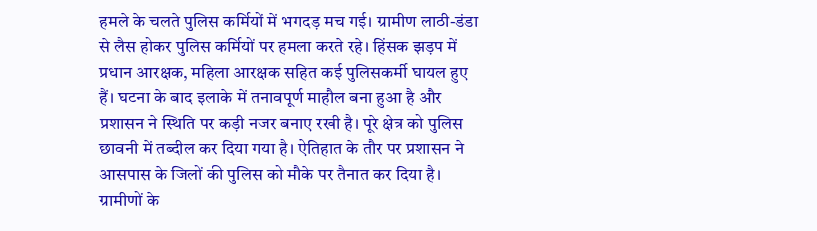हमले के चलते पुलिस कर्मियों में भगदड़ मच गई। ग्रामीण लाठी-डंडा से लैस होकर पुलिस कर्मियों पर हमला करते रहे। हिंसक झड़प में प्रधान आरक्षक, महिला आरक्षक सहित कई पुलिसकर्मी घायल हुए हैं। घटना के बाद इलाके में तनावपूर्ण माहौल बना हुआ है और प्रशासन ने स्थिति पर कड़ी नजर बनाए रखी है। पूरे क्षेत्र को पुलिस छावनी में तब्दील कर दिया गया है। ऐतिहात के तौर पर प्रशासन ने आसपास के जिलों की पुलिस को मौके पर तैनात कर दिया है। ग्रामीणों के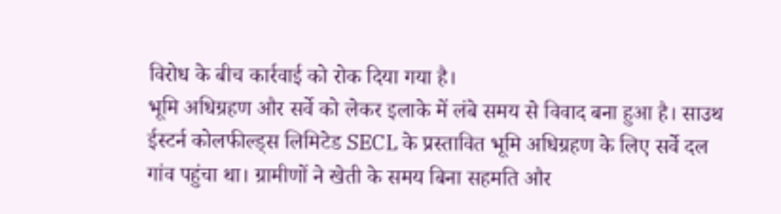विरोध के बीच कार्रवाई को रोक दिया गया है।
भूमि अधिग्रहण और सर्वे को लेकर इलाके में लंबे समय से विवाद बना हुआ है। साउथ ईस्टर्न कोलफील्ड्स लिमिटेड SECL के प्रस्तावित भूमि अधिग्रहण के लिए सर्वे दल गांव पहुंचा था। ग्रामीणों ने खेती के समय बिना सहमति और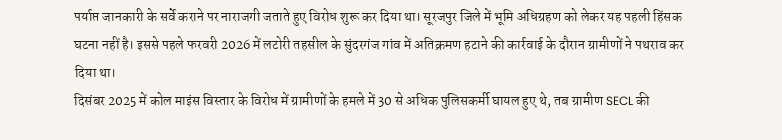पर्याप्त जानकारी के सर्वे कराने पर नाराजगी जताते हुए विरोध शुरू कर दिया था। सूरजपुर जिले में भूमि अधिग्रहण को लेकर यह पहली हिंसक घटना नहीं है। इससे पहले फरवरी 2026 में लटोरी तहसील के सुंदरगंज गांव में अतिक्रमण हटाने की कार्रवाई के दौरान ग्रामीणों ने पथराव कर दिया था।
दिसंबर 2025 में कोल माइंस विस्तार के विरोध में ग्रामीणों के हमले में 30 से अधिक पुलिसकर्मी घायल हुए थे, तब ग्रामीण SECL की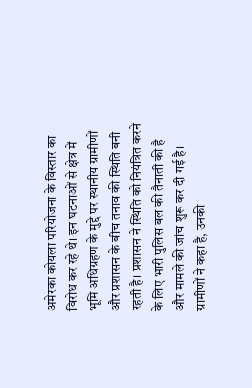अमेरका कोयला परियोजना के विस्तार का विरोध कर रहे थे। इन घटनाओं से क्षेत्र में भूमि अधिग्रहण के मुद्दे पर स्थानीय ग्रामीणों और प्रशासन के बीच तनाव की स्थिति बनी रहती है। प्रशासन ने स्थिति को नियंत्रित करने के लिए भारी पुलिस बल की तैनाती की है और मामले की जांच शुरू कर दी गई है। ग्रामीणों ने कहा है, उनकी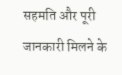सहमति और पूरी जानकारी मिलने के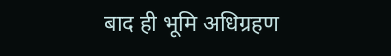बाद ही भूमि अधिग्रहण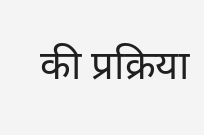की प्रक्रिया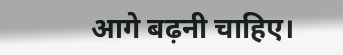आगे बढ़नी चाहिए।